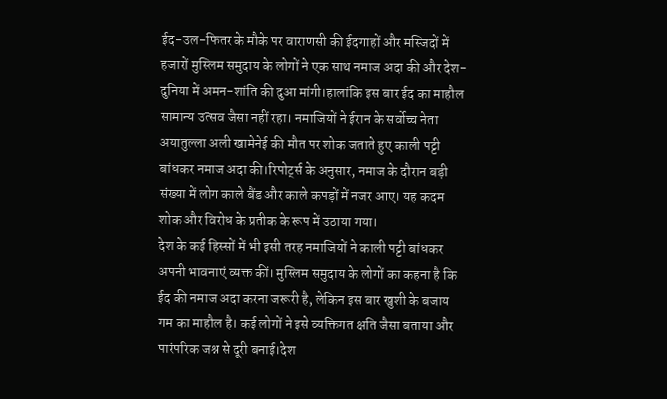ईद-उल-फितर के मौके पर वाराणसी की ईदगाहों और मस्जिदों में हजारों मुस्लिम समुदाय के लोगों ने एक साथ नमाज अदा की और देश-दुनिया में अमन-शांति की दुआ मांगी।हालांकि इस बार ईद का माहौल सामान्य उत्सव जैसा नहीं रहा। नमाजियों ने ईरान के सर्वोच्च नेता अयातुल्ला अली खामेनेई की मौत पर शोक जताते हुए काली पट्टी बांधकर नमाज अदा की।रिपोर्ट्स के अनुसार, नमाज के दौरान बड़ी संख्या में लोग काले बैंड और काले कपड़ों में नजर आए। यह कदम शोक और विरोध के प्रतीक के रूप में उठाया गया।
देश के कई हिस्सों में भी इसी तरह नमाजियों ने काली पट्टी बांधकर अपनी भावनाएं व्यक्त कीं। मुस्लिम समुदाय के लोगों का कहना है कि ईद की नमाज अदा करना जरूरी है, लेकिन इस बार खुशी के बजाय गम का माहौल है। कई लोगों ने इसे व्यक्तिगत क्षति जैसा बताया और पारंपरिक जश्न से दूरी बनाई।देश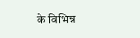के विभिन्न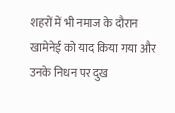शहरों में भी नमाज के दौरान खामेनेई को याद किया गया और उनके निधन पर दुख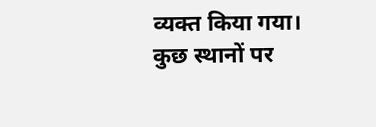व्यक्त किया गया। कुछ स्थानों पर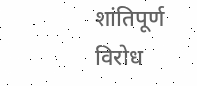शांतिपूर्ण विरोध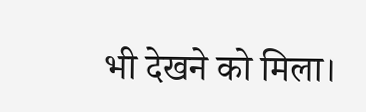भी देखने को मिला।